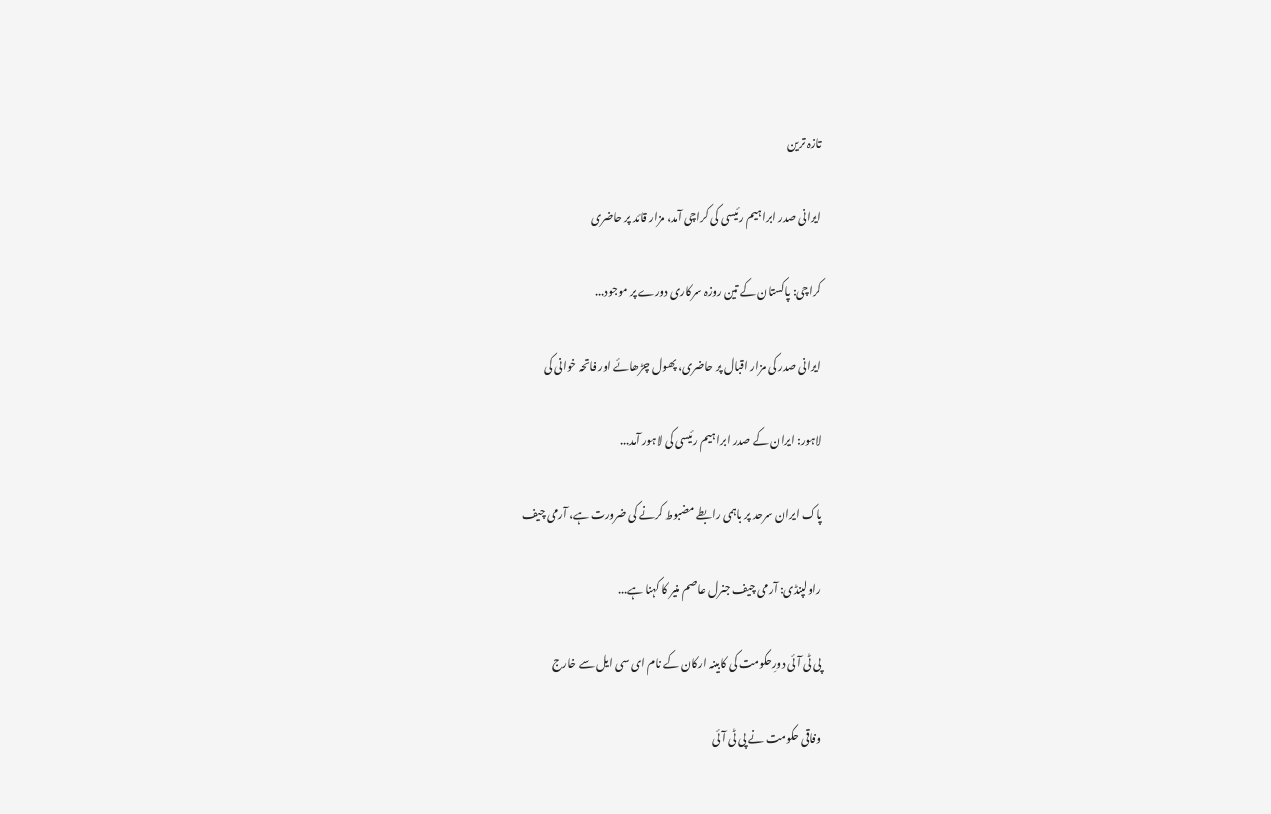تازہ ترین

ایرانی صدر ابراہیم رئیسی کی کراچی آمد، مزار قائد پر حاضری

کراچی: پاکستان کے تین روزہ سرکاری دورے پر موجود...

ایرانی صدر کی مزار اقبال پر حاضری، پھول چڑھائے اور فاتحہ خوانی کی

لاہور: ایران کے صدر ابراہیم رئیسی کی لاہور آمد...

پاک ایران سرحد پر باہمی رابطے مضبوط کرنے کی ضرورت ہے، آرمی چیف

راولپنڈی: آرمی چیف جنرل عاصم منیر کا کہنا ہے...

پی ٹی آئی دورِحکومت کی کابینہ ارکان کے نام ای سی ایل سے خارج

وفاقی حکومت نے پی ٹی آئی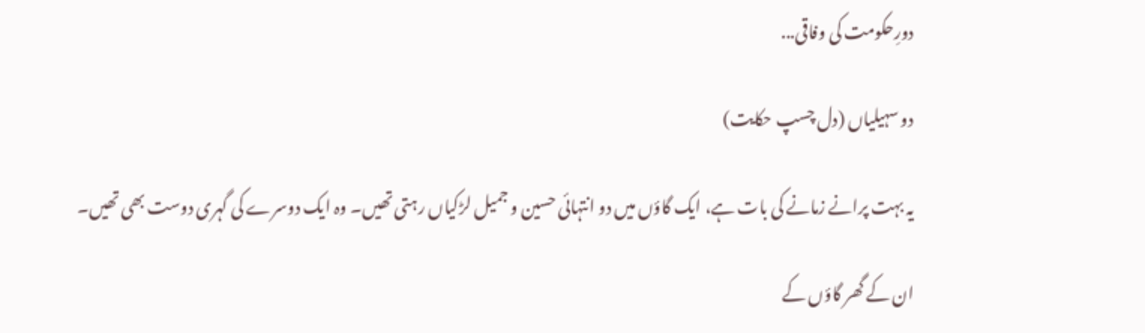دورِحکومت کی وفاقی...

دو سہیلیاں (دل چسپ حکایت)

یہ بہت پرانے زمانے کی بات ہے، ایک گاؤں میں دو انتہائی حسین و جمیل لڑکیاں رہتی تھیں۔ وہ ایک دوسرے کی گہری دوست بھی تھیں۔

ان کے گھر گاؤں کے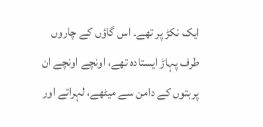ایک نکڑ پر تھے۔ اس گاؤں کے چاروں طرف پہاڑ ایستادہ تھے، اونچے اونچے ان پربتوں کے دامن سے میٹھے، لہراتے اور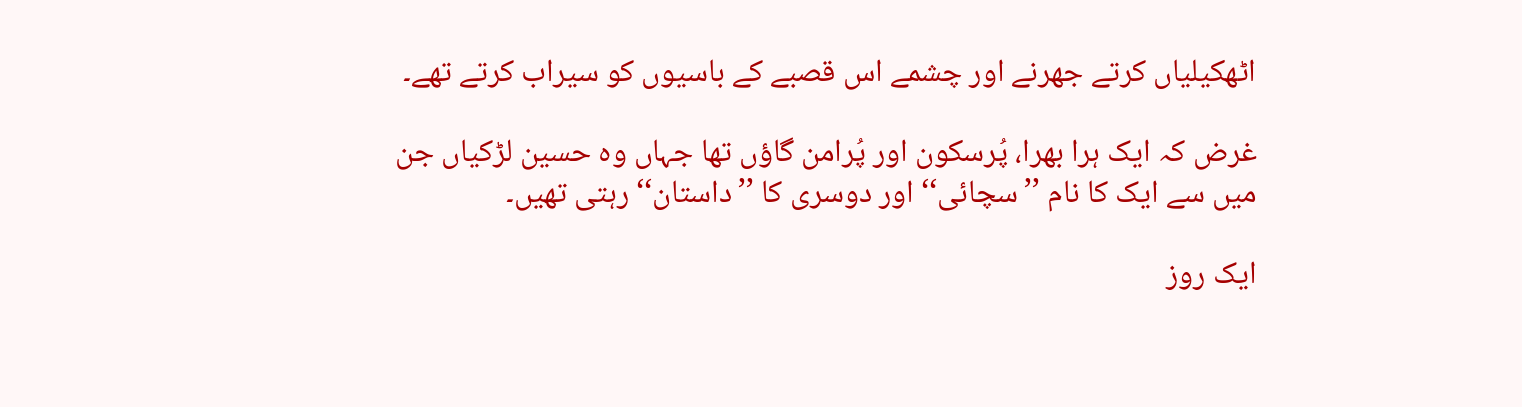اٹھکیلیاں کرتے جھرنے اور چشمے اس قصبے کے باسیوں کو سیراب کرتے تھے۔

غرض کہ ایک ہرا بھرا، پُرسکون اور پُرامن گاؤں تھا جہاں وہ حسین لڑکیاں جن میں سے ایک کا نام ’’سچائی‘‘ اور دوسری کا ’’داستان‘‘ رہتی تھیں۔

ایک روز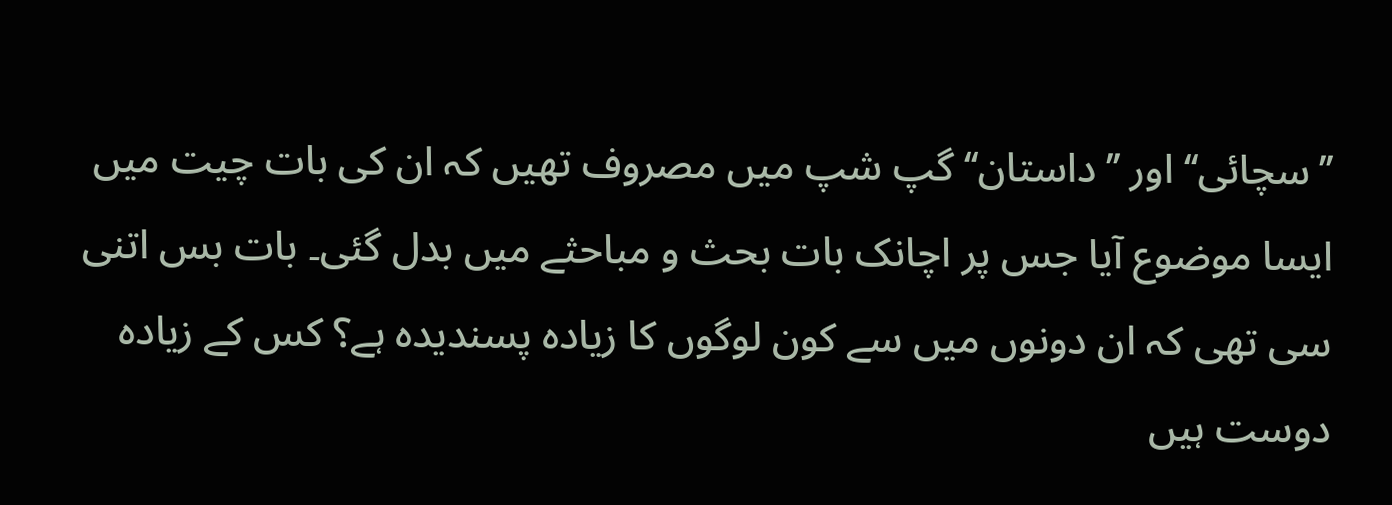’’سچائی‘‘ اور ’’داستان‘‘ گپ شپ میں مصروف تھیں کہ ان کی بات چیت میں ایسا موضوع آیا جس پر اچانک بات بحث و مباحثے میں بدل گئی۔ بات بس اتنی سی تھی کہ ان دونوں میں سے کون لوگوں کا زیادہ پسندیدہ ہے؟ کس کے زیادہ دوست ہیں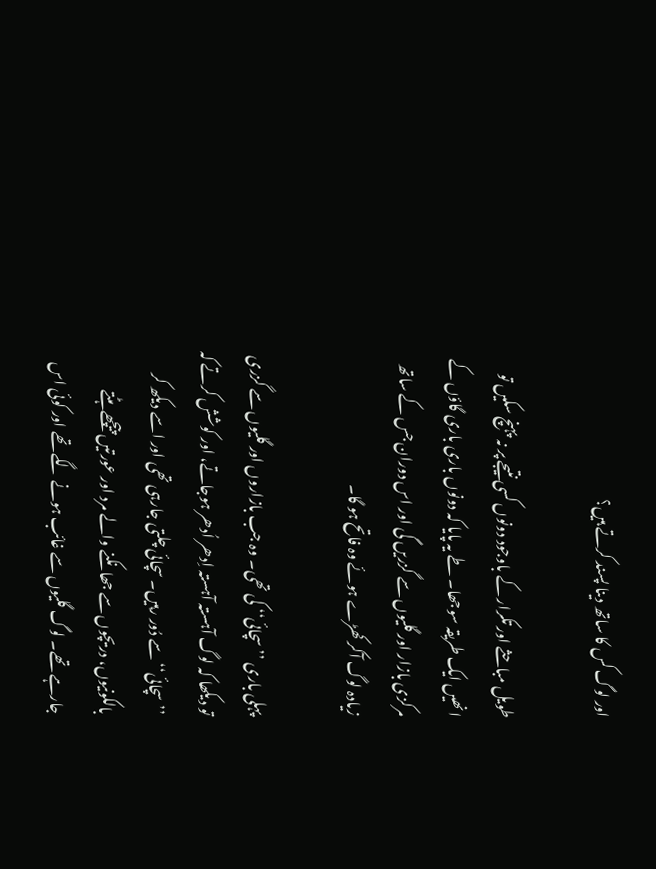اور لوگ کس کا ساتھ دینا پسند کرتے ہیں؟

طویل مباحثے اور تکرار کے باوجود دونوں کسی نتیجے پر نہ پہنچ سکیں تو انھیں ایک طریقہ سوجھا۔ طے یہ پایا کہ دونوں باری باری گاؤں کے مرکزی بازار اور گلیوں سے گزریں گی اور اس دوران جس کے ساتھ زیادہ لوگ آکر کھڑے ہوئے وہ فاتح ہو گا۔

پہلی باری ’’سچائی‘‘ کی تھی۔ وہ جب بازاروں اور گلیوں سے گزری تو دیکھا کہ لوگ آہستہ آہستہ اِدھر اُدھر ہوجاتے، اور کوشش کرتے کہ ’’سچائی‘‘ سے دُور رہیں۔ سچائی چلتی جارہی تھی اور اسے دیکھ کر بالکونیوں، دریچوں سے جھانکنے والے مرد اور عورتیں پیچھے ہٹتے جارہے تھے۔ لوگ گلیوں سے غائب ہونے لگے تھے اور کوئی اس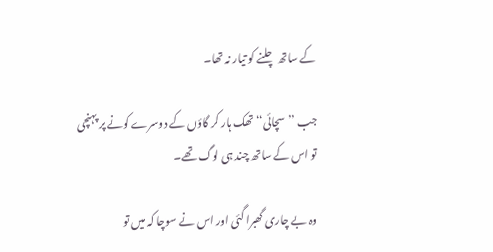کے ساتھ چلنے کو تیار نہ تھا۔

جب ’’سچائی‘‘ تھک ہار کر گاؤں کے دوسرے کونے پر پہنچی تو اس کے ساتھ چند ہی لوگ تھے۔

وہ بے چاری گھبرا گئی اور اس نے سوچا کہ میں تو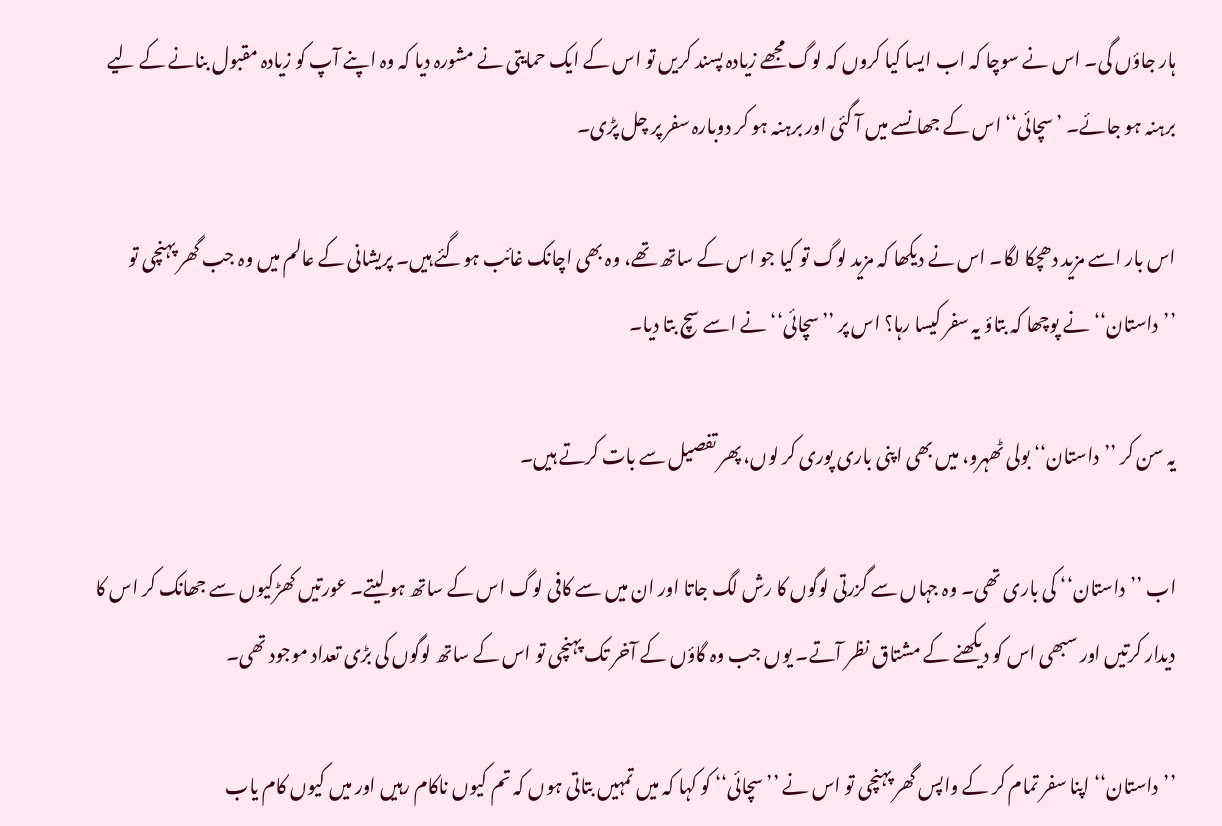ہار جاؤں گی۔ اس نے سوچا کہ اب ایسا کیا کروں کہ لوگ مجھے زیادہ پسند کریں تو اس کے ایک حمایتی نے مشورہ دیا کہ وہ اپنے آپ کو زیادہ مقبول بنانے کے لیے برہنہ ہو جائے۔ ’سچائی‘‘ اس کے جھانسے میں آ گئی اور برہنہ ہو کر دوبارہ سفر پر چل پڑی۔

اس بار اسے مزید دھچکا لگا۔ اس نے دیکھا کہ مزید لوگ تو کیا جو اس کے ساتھ تھے، وہ بھی اچانک غائب ہوگئے ہیں۔ پریشانی کے عالم میں وہ جب گھر پہنچی تو ’’داستان‘‘ نے پوچھا کہ بتاؤ یہ سفر کیسا رہا؟ اس پر ’’سچائی‘‘ نے اسے سچ بتا دیا۔

یہ سن کر ’’داستان‘‘ بولی ٹھہرو، میں بھی اپنی باری پوری کر لوں، پھر تفصیل سے بات کرتے ہیں۔

اب ’’داستان‘‘ کی باری تھی۔ وہ جہاں سے گزرتی لوگوں کا رش لگ جاتا اور ان میں سے کافی لوگ اس کے ساتھ ہو لیتے۔ عورتیں کھڑکیوں سے جھانک کر اس کا دیدار کرتیں اور سبھی اس کو دیکھنے کے مشتاق نظر آتے۔ یوں جب وہ گاؤں کے آخر تک پہنچی تو اس کے ساتھ لوگوں کی بڑی تعداد موجود تھی۔

’’داستان‘‘ اپنا سفر تمام کر کے واپس گھر پہنچی تو اس نے ’’سچائی‘‘ کو کہا کہ میں تمہیں بتاتی ہوں کہ تم کیوں ناکام رہیں اور میں کیوں کام یاب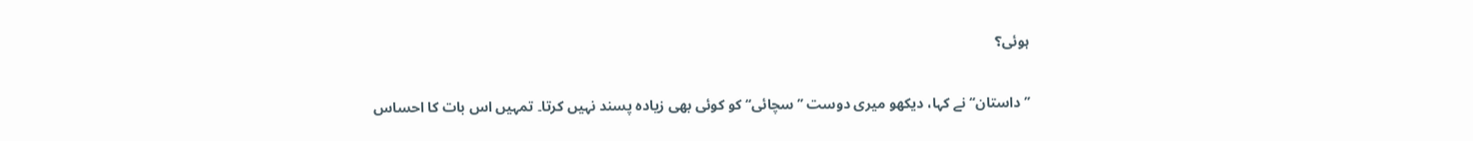ہوئی؟

’’داستان‘‘ نے کہا، دیکھو میری دوست ’’سچائی‘‘ کو کوئی بھی زیادہ پسند نہیں کرتا۔ تمہیں اس بات کا احساس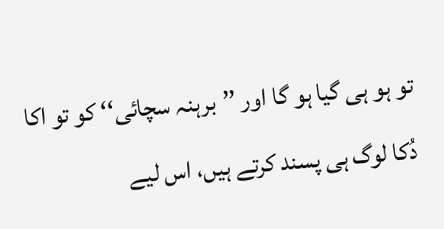تو ہو ہی گیا ہو گا اور ’’برہنہ سچائی‘‘ کو تو اکا دُکا لوگ ہی پسند کرتے ہیں، اس لیے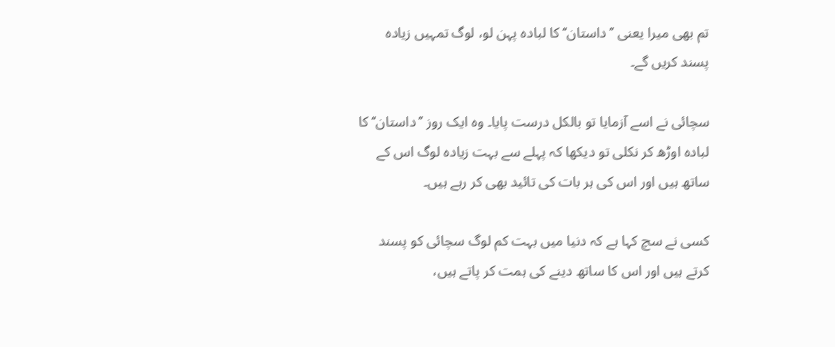تم بھی میرا یعنی ’’داستان‘‘ کا لبادہ پہن لو، لوگ تمہیں زیادہ پسند کریں گے۔

سچائی نے اسے آزمایا تو بالکل درست پایا۔ وہ ایک روز ’’داستان‘‘ کا لبادہ اوڑھ کر نکلی تو دیکھا کہ پہلے سے بہت زیادہ لوگ اس کے ساتھ ہیں اور اس کی ہر بات کی تائید بھی کر رہے ہیں۔

کسی نے سچ کہا ہے کہ دنیا میں بہت کم لوگ سچائی کو پسند کرتے ہیں اور اس کا ساتھ دینے کی ہمت کر پاتے ہیں،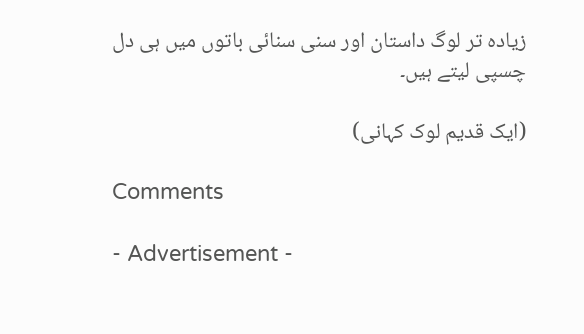زیادہ تر لوگ داستان اور سنی سنائی باتوں میں ہی دل چسپی لیتے ہیں۔

(ایک قدیم لوک کہانی)

Comments

- Advertisement -